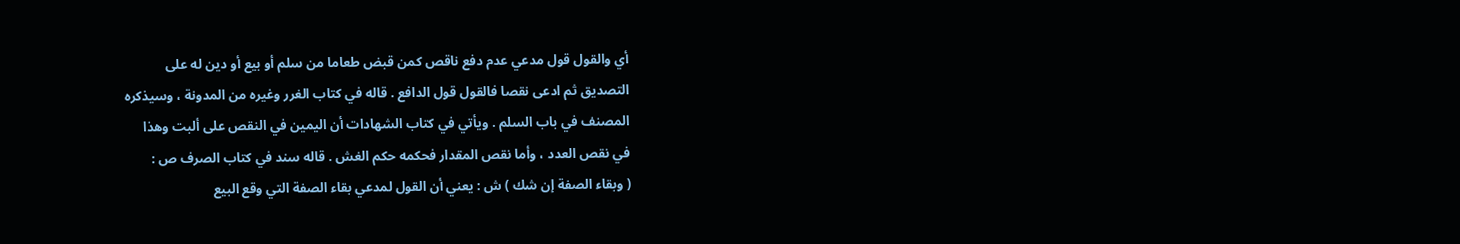أي والقول قول مدعي عدم دفع ناقص كمن قبض طعاما من سلم أو بيع أو دين له على
التصديق ثم ادعى نقصا فالقول قول الدافع . قاله في كتاب الغرر وغيره من المدونة ، وسيذكره
المصنف في باب السلم . ويأتي في كتاب الشهادات أن اليمين في النقص على ألبت وهذا
في نقص العدد ، وأما نقص المقدار فحكمه حكم الغش . قاله سند في كتاب الصرف ص :
( وبقاء الصفة إن شك ) ش : يعني أن القول لمدعي بقاء الصفة التي وقع البيع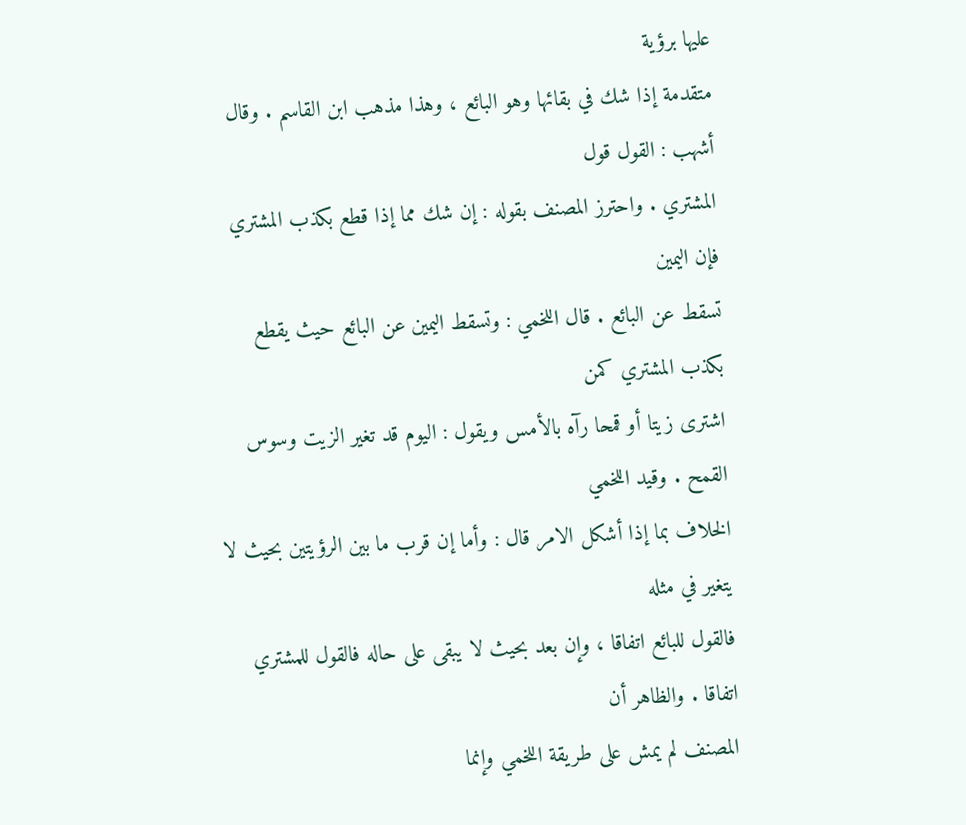عليها برؤية
متقدمة إذا شك في بقائها وهو البائع ، وهذا مذهب ابن القاسم . وقال أشهب : القول قول
المشتري . واحترز المصنف بقوله : إن شك مما إذا قطع بكذب المشتري فإن اليمين
تسقط عن البائع . قال اللخمي : وتسقط اليمين عن البائع حيث يقطع بكذب المشتري كمن
اشترى زيتا أو قمحا رآه بالأمس ويقول : اليوم قد تغير الزيت وسوس القمح . وقيد اللخمي
الخلاف بما إذا أشكل الامر قال : وأما إن قرب ما بين الرؤيتين بحيث لا يتغير في مثله
فالقول للبائع اتفاقا ، وإن بعد بحيث لا يبقى على حاله فالقول للمشتري اتفاقا . والظاهر أن
المصنف لم يمش على طريقة اللخمي وإنما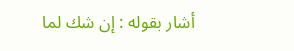أشار بقوله : إن شك لما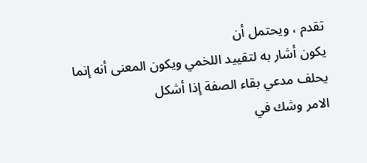تقدم ، ويحتمل أن
يكون أشار به لتقييد اللخمي ويكون المعنى أنه إنما يحلف مدعي بقاء الصفة إذا أشكل
الامر وشك في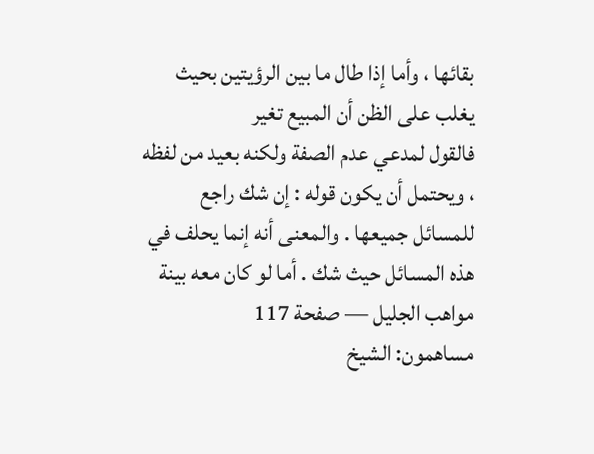بقائها ، وأما إذا طال ما بين الرؤيتين بحيث يغلب على الظن أن المبيع تغير
فالقول لمدعي عدم الصفة ولكنه بعيد من لفظه ، ويحتمل أن يكون قوله : إن شك راجع
للمسائل جميعها . والمعنى أنه إنما يحلف في هذه المسائل حيث شك . أما لو كان معه بينة
مواهب الجليل — صفحة 117
مساهمون: الشيخ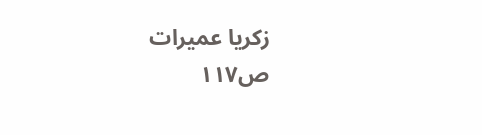زكريا عميرات
ص١١٧